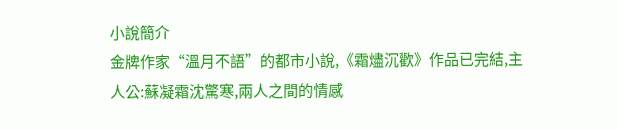小說簡介
金牌作家“溫月不語”的都市小說,《霜燼沉歡》作品已完結,主人公:蘇凝霜沈驚寒,兩人之間的情感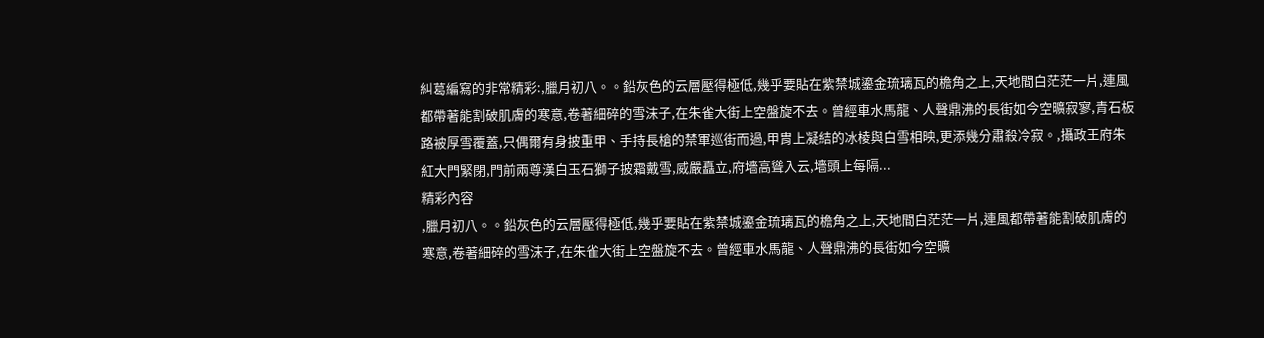糾葛編寫的非常精彩:,臘月初八。。鉛灰色的云層壓得極低,幾乎要貼在紫禁城鎏金琉璃瓦的檐角之上,天地間白茫茫一片,連風都帶著能割破肌膚的寒意,卷著細碎的雪沫子,在朱雀大街上空盤旋不去。曾經車水馬龍、人聲鼎沸的長街如今空曠寂寥,青石板路被厚雪覆蓋,只偶爾有身披重甲、手持長槍的禁軍巡街而過,甲胄上凝結的冰棱與白雪相映,更添幾分肅殺冷寂。,攝政王府朱紅大門緊閉,門前兩尊漢白玉石獅子披霜戴雪,威嚴矗立,府墻高聳入云,墻頭上每隔...
精彩內容
,臘月初八。。鉛灰色的云層壓得極低,幾乎要貼在紫禁城鎏金琉璃瓦的檐角之上,天地間白茫茫一片,連風都帶著能割破肌膚的寒意,卷著細碎的雪沫子,在朱雀大街上空盤旋不去。曾經車水馬龍、人聲鼎沸的長街如今空曠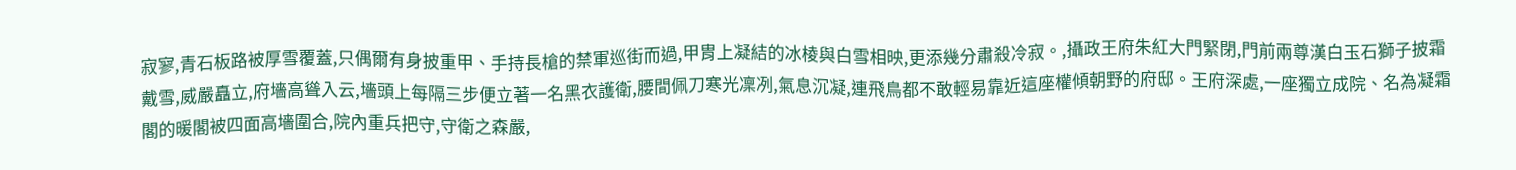寂寥,青石板路被厚雪覆蓋,只偶爾有身披重甲、手持長槍的禁軍巡街而過,甲胄上凝結的冰棱與白雪相映,更添幾分肅殺冷寂。,攝政王府朱紅大門緊閉,門前兩尊漢白玉石獅子披霜戴雪,威嚴矗立,府墻高聳入云,墻頭上每隔三步便立著一名黑衣護衛,腰間佩刀寒光凜冽,氣息沉凝,連飛鳥都不敢輕易靠近這座權傾朝野的府邸。王府深處,一座獨立成院、名為凝霜閣的暖閣被四面高墻圍合,院內重兵把守,守衛之森嚴,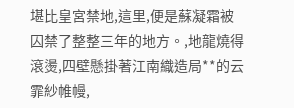堪比皇宮禁地,這里,便是蘇凝霜被囚禁了整整三年的地方。,地龍燒得滾燙,四壁懸掛著江南織造局**的云霏紗帷幔,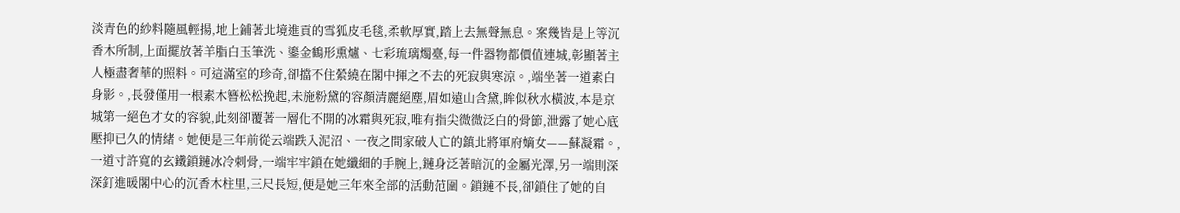淡青色的紗料隨風輕揚,地上鋪著北境進貢的雪狐皮毛毯,柔軟厚實,踏上去無聲無息。案幾皆是上等沉香木所制,上面擺放著羊脂白玉筆洗、鎏金鶴形熏爐、七彩琉璃燭臺,每一件器物都價值連城,彰顯著主人極盡奢華的照料。可這滿室的珍奇,卻擋不住縈繞在閣中揮之不去的死寂與寒涼。,端坐著一道素白身影。,長發僅用一根素木簪松松挽起,未施粉黛的容顏清麗絕塵,眉如遠山含黛,眸似秋水橫波,本是京城第一絕色才女的容貌,此刻卻覆著一層化不開的冰霜與死寂,唯有指尖微微泛白的骨節,泄露了她心底壓抑已久的情緒。她便是三年前從云端跌入泥沼、一夜之間家破人亡的鎮北將軍府嫡女——蘇凝霜。,一道寸許寬的玄鐵鎖鏈冰冷刺骨,一端牢牢鎖在她纖細的手腕上,鏈身泛著暗沉的金屬光澤,另一端則深深釘進暖閣中心的沉香木柱里,三尺長短,便是她三年來全部的活動范圍。鎖鏈不長,卻鎖住了她的自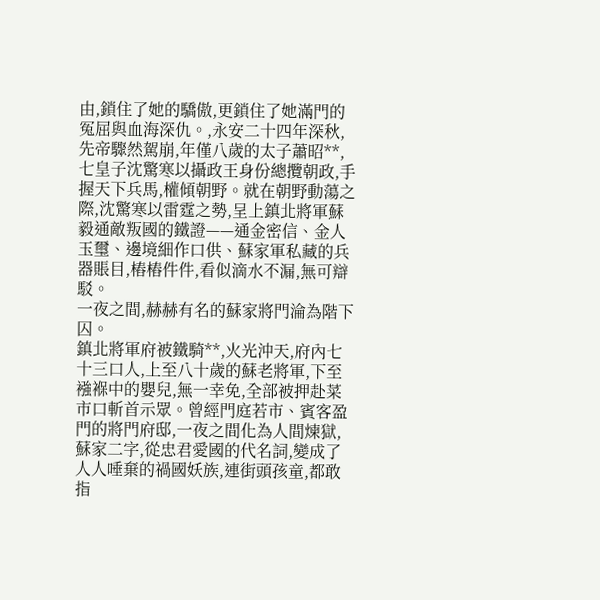由,鎖住了她的驕傲,更鎖住了她滿門的冤屈與血海深仇。,永安二十四年深秋,先帝驟然駕崩,年僅八歲的太子蕭昭**,七皇子沈驚寒以攝政王身份總攬朝政,手握天下兵馬,權傾朝野。就在朝野動蕩之際,沈驚寒以雷霆之勢,呈上鎮北將軍蘇毅通敵叛國的鐵證——通金密信、金人玉璽、邊境細作口供、蘇家軍私藏的兵器賬目,樁樁件件,看似滴水不漏,無可辯駁。
一夜之間,赫赫有名的蘇家將門淪為階下囚。
鎮北將軍府被鐵騎**,火光沖天,府內七十三口人,上至八十歲的蘇老將軍,下至襁褓中的嬰兒,無一幸免,全部被押赴菜市口斬首示眾。曾經門庭若市、賓客盈門的將門府邸,一夜之間化為人間煉獄,蘇家二字,從忠君愛國的代名詞,變成了人人唾棄的禍國妖族,連街頭孩童,都敢指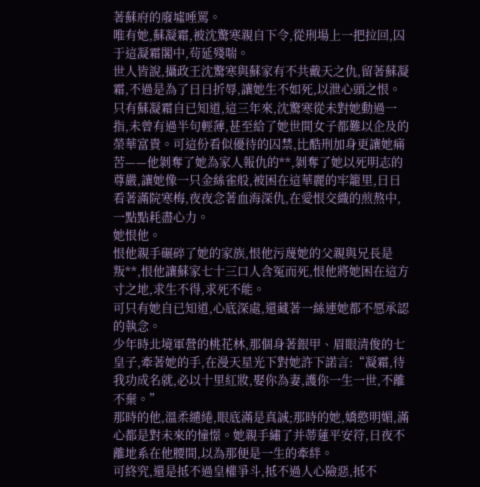著蘇府的廢墟唾罵。
唯有她,蘇凝霜,被沈驚寒親自下令,從刑場上一把拉回,囚于這凝霜閣中,茍延殘喘。
世人皆說,攝政王沈驚寒與蘇家有不共戴天之仇,留著蘇凝霜,不過是為了日日折辱,讓她生不如死,以泄心頭之恨。
只有蘇凝霜自已知道,這三年來,沈驚寒從未對她動過一指,未曾有過半句輕薄,甚至給了她世間女子都難以企及的榮華富貴。可這份看似優待的囚禁,比酷刑加身更讓她痛苦——他剝奪了她為家人報仇的**,剝奪了她以死明志的尊嚴,讓她像一只金絲雀般,被困在這華麗的牢籠里,日日看著滿院寒梅,夜夜念著血海深仇,在愛恨交織的煎熬中,一點點耗盡心力。
她恨他。
恨他親手碾碎了她的家族,恨他污蔑她的父親與兄長是叛**,恨他讓蘇家七十三口人含冤而死,恨他將她困在這方寸之地,求生不得,求死不能。
可只有她自已知道,心底深處,還藏著一絲連她都不愿承認的執念。
少年時北境軍營的桃花林,那個身著銀甲、眉眼清俊的七皇子,牽著她的手,在漫天星光下對她許下諾言:“凝霜,待我功成名就,必以十里紅妝,娶你為妻,護你一生一世,不離不棄。”
那時的他,溫柔繾綣,眼底滿是真誠;那時的她,嬌憨明媚,滿心都是對未來的憧憬。她親手繡了并蒂蓮平安符,日夜不離地系在他腰間,以為那便是一生的牽絆。
可終究,還是抵不過皇權爭斗,抵不過人心險惡,抵不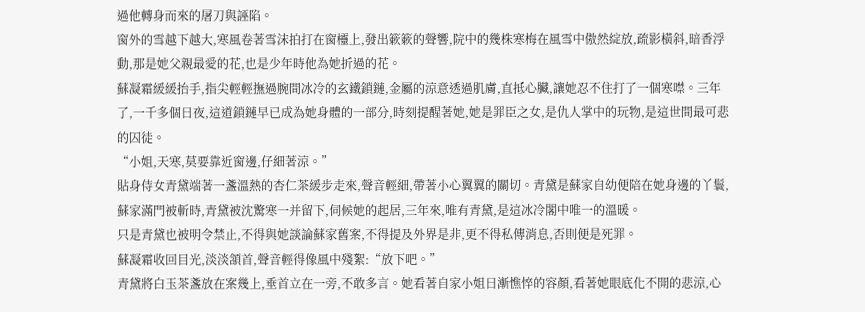過他轉身而來的屠刀與誣陷。
窗外的雪越下越大,寒風卷著雪沫拍打在窗欞上,發出簌簌的聲響,院中的幾株寒梅在風雪中傲然綻放,疏影橫斜,暗香浮動,那是她父親最愛的花,也是少年時他為她折過的花。
蘇凝霜緩緩抬手,指尖輕輕撫過腕間冰冷的玄鐵鎖鏈,金屬的涼意透過肌膚,直抵心臟,讓她忍不住打了一個寒噤。三年了,一千多個日夜,這道鎖鏈早已成為她身體的一部分,時刻提醒著她,她是罪臣之女,是仇人掌中的玩物,是這世間最可悲的囚徒。
“小姐,天寒,莫要靠近窗邊,仔細著涼。”
貼身侍女青黛端著一盞溫熱的杏仁茶緩步走來,聲音輕細,帶著小心翼翼的關切。青黛是蘇家自幼便陪在她身邊的丫鬟,蘇家滿門被斬時,青黛被沈驚寒一并留下,伺候她的起居,三年來,唯有青黛,是這冰冷閣中唯一的溫暖。
只是青黛也被明令禁止,不得與她談論蘇家舊案,不得提及外界是非,更不得私傳消息,否則便是死罪。
蘇凝霜收回目光,淡淡頷首,聲音輕得像風中殘絮:“放下吧。”
青黛將白玉茶盞放在案幾上,垂首立在一旁,不敢多言。她看著自家小姐日漸憔悴的容顏,看著她眼底化不開的悲涼,心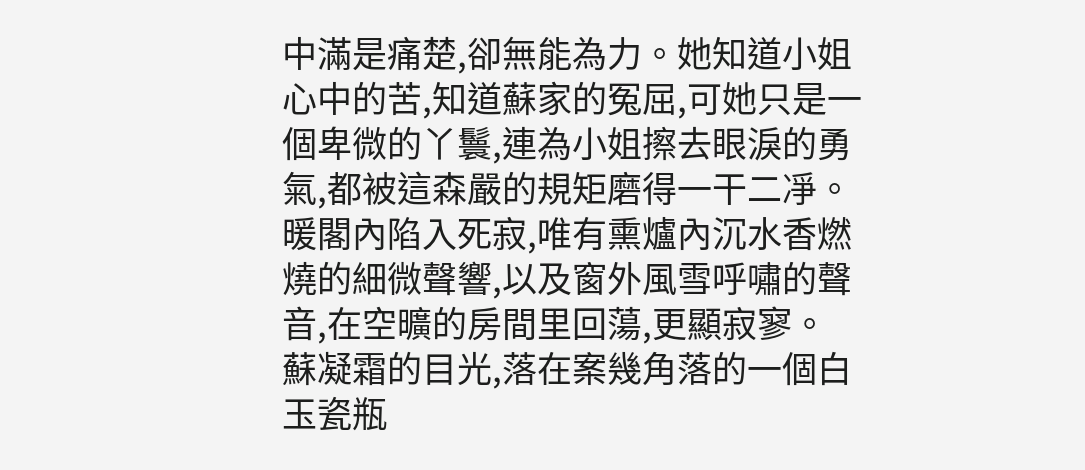中滿是痛楚,卻無能為力。她知道小姐心中的苦,知道蘇家的冤屈,可她只是一個卑微的丫鬟,連為小姐擦去眼淚的勇氣,都被這森嚴的規矩磨得一干二凈。
暖閣內陷入死寂,唯有熏爐內沉水香燃燒的細微聲響,以及窗外風雪呼嘯的聲音,在空曠的房間里回蕩,更顯寂寥。
蘇凝霜的目光,落在案幾角落的一個白玉瓷瓶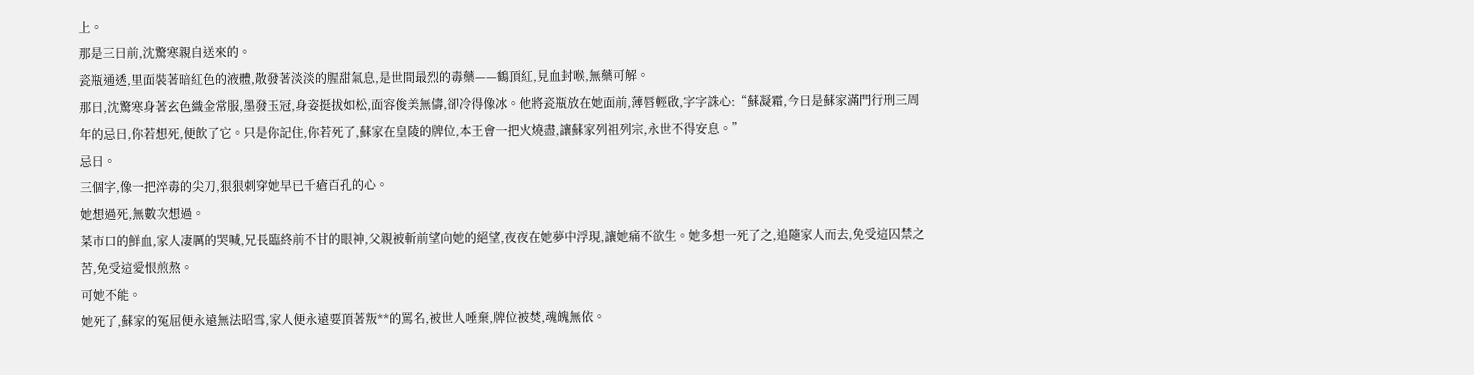上。
那是三日前,沈驚寒親自送來的。
瓷瓶通透,里面裝著暗紅色的液體,散發著淡淡的腥甜氣息,是世間最烈的毒藥——鶴頂紅,見血封喉,無藥可解。
那日,沈驚寒身著玄色織金常服,墨發玉冠,身姿挺拔如松,面容俊美無儔,卻冷得像冰。他將瓷瓶放在她面前,薄唇輕啟,字字誅心:“蘇凝霜,今日是蘇家滿門行刑三周年的忌日,你若想死,便飲了它。只是你記住,你若死了,蘇家在皇陵的牌位,本王會一把火燒盡,讓蘇家列祖列宗,永世不得安息。”
忌日。
三個字,像一把淬毒的尖刀,狠狠刺穿她早已千瘡百孔的心。
她想過死,無數次想過。
菜市口的鮮血,家人凄厲的哭喊,兄長臨終前不甘的眼神,父親被斬前望向她的絕望,夜夜在她夢中浮現,讓她痛不欲生。她多想一死了之,追隨家人而去,免受這囚禁之苦,免受這愛恨煎熬。
可她不能。
她死了,蘇家的冤屈便永遠無法昭雪,家人便永遠要頂著叛**的罵名,被世人唾棄,牌位被焚,魂魄無依。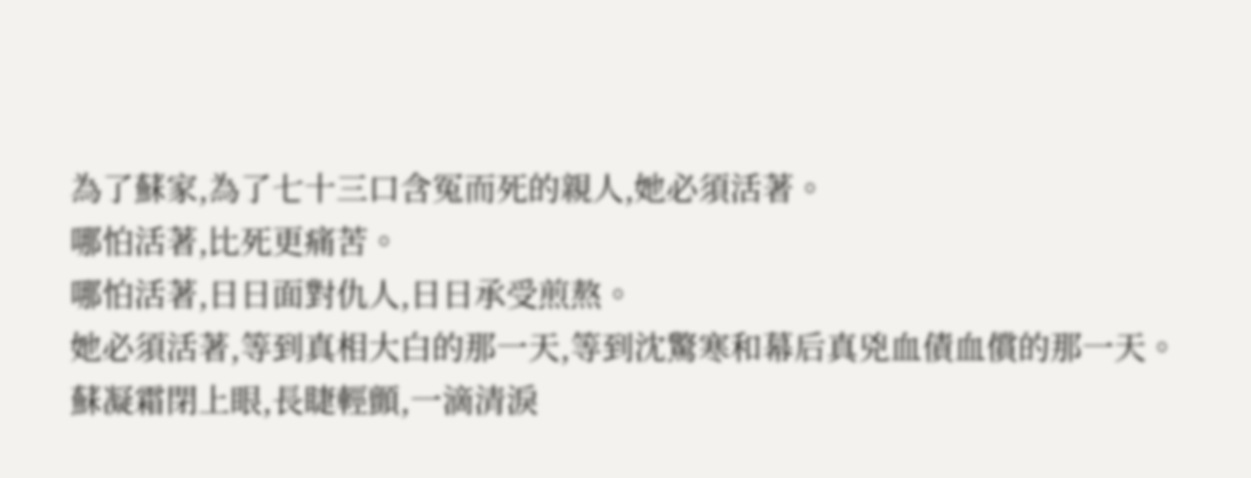為了蘇家,為了七十三口含冤而死的親人,她必須活著。
哪怕活著,比死更痛苦。
哪怕活著,日日面對仇人,日日承受煎熬。
她必須活著,等到真相大白的那一天,等到沈驚寒和幕后真兇血債血償的那一天。
蘇凝霜閉上眼,長睫輕顫,一滴清淚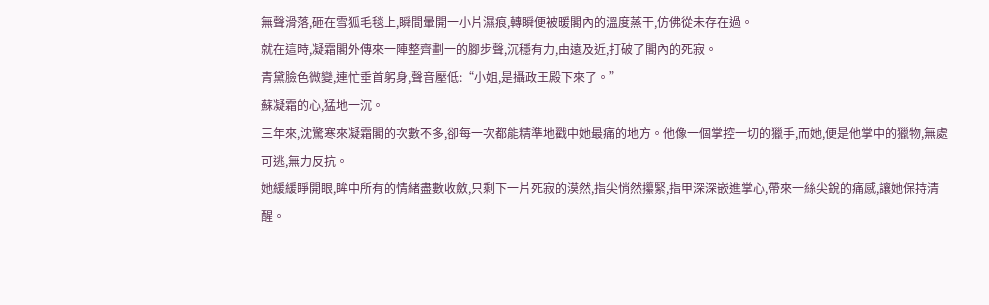無聲滑落,砸在雪狐毛毯上,瞬間暈開一小片濕痕,轉瞬便被暖閣內的溫度蒸干,仿佛從未存在過。
就在這時,凝霜閣外傳來一陣整齊劃一的腳步聲,沉穩有力,由遠及近,打破了閣內的死寂。
青黛臉色微變,連忙垂首躬身,聲音壓低:“小姐,是攝政王殿下來了。”
蘇凝霜的心,猛地一沉。
三年來,沈驚寒來凝霜閣的次數不多,卻每一次都能精準地戳中她最痛的地方。他像一個掌控一切的獵手,而她,便是他掌中的獵物,無處可逃,無力反抗。
她緩緩睜開眼,眸中所有的情緒盡數收斂,只剩下一片死寂的漠然,指尖悄然攥緊,指甲深深嵌進掌心,帶來一絲尖銳的痛感,讓她保持清醒。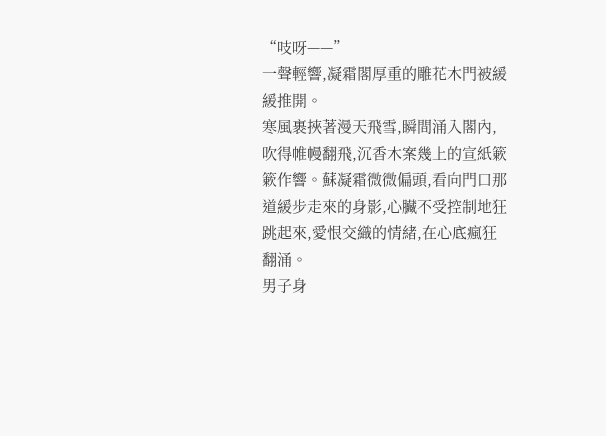“吱呀——”
一聲輕響,凝霜閣厚重的雕花木門被緩緩推開。
寒風裹挾著漫天飛雪,瞬間涌入閣內,吹得帷幔翻飛,沉香木案幾上的宣紙簌簌作響。蘇凝霜微微偏頭,看向門口那道緩步走來的身影,心臟不受控制地狂跳起來,愛恨交織的情緒,在心底瘋狂翻涌。
男子身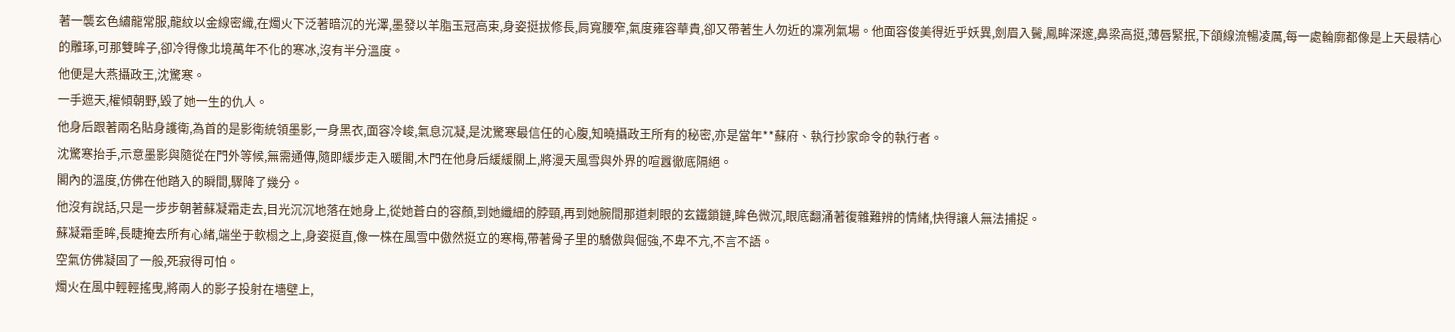著一襲玄色繡龍常服,龍紋以金線密織,在燭火下泛著暗沉的光澤,墨發以羊脂玉冠高束,身姿挺拔修長,肩寬腰窄,氣度雍容華貴,卻又帶著生人勿近的凜冽氣場。他面容俊美得近乎妖異,劍眉入鬢,鳳眸深邃,鼻梁高挺,薄唇緊抿,下頜線流暢凌厲,每一處輪廓都像是上天最精心的雕琢,可那雙眸子,卻冷得像北境萬年不化的寒冰,沒有半分溫度。
他便是大燕攝政王,沈驚寒。
一手遮天,權傾朝野,毀了她一生的仇人。
他身后跟著兩名貼身護衛,為首的是影衛統領墨影,一身黑衣,面容冷峻,氣息沉凝,是沈驚寒最信任的心腹,知曉攝政王所有的秘密,亦是當年**蘇府、執行抄家命令的執行者。
沈驚寒抬手,示意墨影與隨從在門外等候,無需通傳,隨即緩步走入暖閣,木門在他身后緩緩關上,將漫天風雪與外界的喧囂徹底隔絕。
閣內的溫度,仿佛在他踏入的瞬間,驟降了幾分。
他沒有說話,只是一步步朝著蘇凝霜走去,目光沉沉地落在她身上,從她蒼白的容顏,到她纖細的脖頸,再到她腕間那道刺眼的玄鐵鎖鏈,眸色微沉,眼底翻涌著復雜難辨的情緒,快得讓人無法捕捉。
蘇凝霜垂眸,長睫掩去所有心緒,端坐于軟榻之上,身姿挺直,像一株在風雪中傲然挺立的寒梅,帶著骨子里的驕傲與倔強,不卑不亢,不言不語。
空氣仿佛凝固了一般,死寂得可怕。
燭火在風中輕輕搖曳,將兩人的影子投射在墻壁上,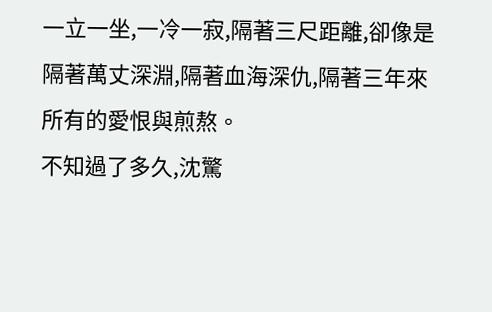一立一坐,一冷一寂,隔著三尺距離,卻像是隔著萬丈深淵,隔著血海深仇,隔著三年來所有的愛恨與煎熬。
不知過了多久,沈驚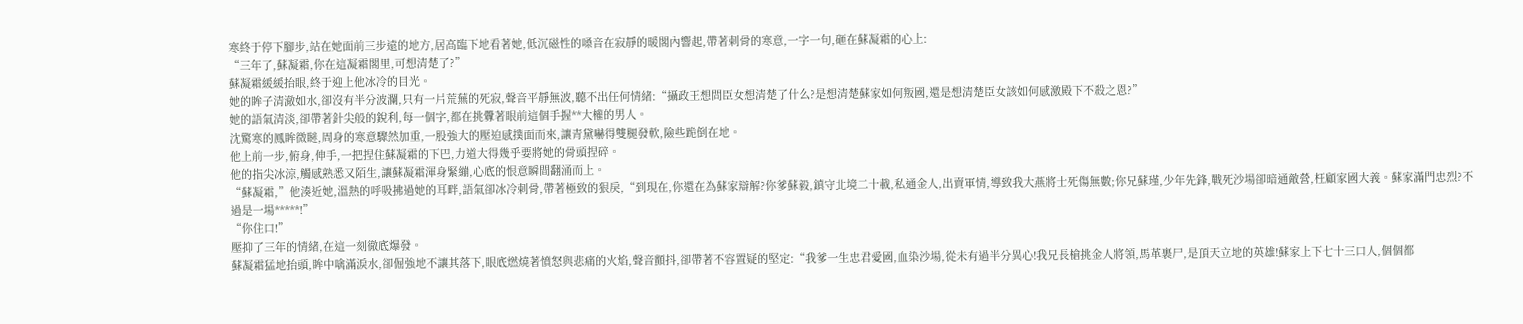寒終于停下腳步,站在她面前三步遠的地方,居高臨下地看著她,低沉磁性的嗓音在寂靜的暖閣內響起,帶著刺骨的寒意,一字一句,砸在蘇凝霜的心上:
“三年了,蘇凝霜,你在這凝霜閣里,可想清楚了?”
蘇凝霜緩緩抬眼,終于迎上他冰冷的目光。
她的眸子清澈如水,卻沒有半分波瀾,只有一片荒蕪的死寂,聲音平靜無波,聽不出任何情緒:“攝政王想問臣女想清楚了什么?是想清楚蘇家如何叛國,還是想清楚臣女該如何感激殿下不殺之恩?”
她的語氣清淡,卻帶著針尖般的銳利,每一個字,都在挑釁著眼前這個手握**大權的男人。
沈驚寒的鳳眸微瞇,周身的寒意驟然加重,一股強大的壓迫感撲面而來,讓青黛嚇得雙腿發軟,險些跪倒在地。
他上前一步,俯身,伸手,一把捏住蘇凝霜的下巴,力道大得幾乎要將她的骨頭捏碎。
他的指尖冰涼,觸感熟悉又陌生,讓蘇凝霜渾身緊繃,心底的恨意瞬間翻涌而上。
“蘇凝霜,”他湊近她,溫熱的呼吸拂過她的耳畔,語氣卻冰冷刺骨,帶著極致的狠戾,“到現在,你還在為蘇家辯解?你爹蘇毅,鎮守北境二十載,私通金人,出賣軍情,導致我大燕將士死傷無數;你兄蘇瑾,少年先鋒,戰死沙場卻暗通敵營,枉顧家國大義。蘇家滿門忠烈?不過是一場*****!”
“你住口!”
壓抑了三年的情緒,在這一刻徹底爆發。
蘇凝霜猛地抬頭,眸中噙滿淚水,卻倔強地不讓其落下,眼底燃燒著憤怒與悲痛的火焰,聲音顫抖,卻帶著不容置疑的堅定:“我爹一生忠君愛國,血染沙場,從未有過半分異心!我兄長槍挑金人將領,馬革裹尸,是頂天立地的英雄!蘇家上下七十三口人,個個都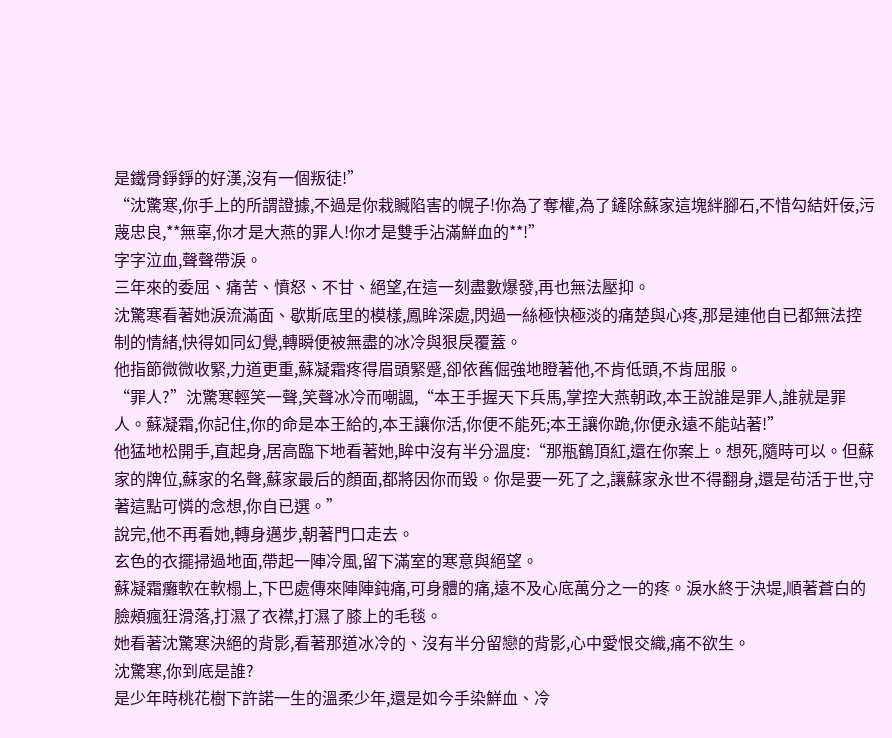是鐵骨錚錚的好漢,沒有一個叛徒!”
“沈驚寒,你手上的所謂證據,不過是你栽贓陷害的幌子!你為了奪權,為了鏟除蘇家這塊絆腳石,不惜勾結奸佞,污蔑忠良,**無辜,你才是大燕的罪人!你才是雙手沾滿鮮血的**!”
字字泣血,聲聲帶淚。
三年來的委屈、痛苦、憤怒、不甘、絕望,在這一刻盡數爆發,再也無法壓抑。
沈驚寒看著她淚流滿面、歇斯底里的模樣,鳳眸深處,閃過一絲極快極淡的痛楚與心疼,那是連他自已都無法控制的情緒,快得如同幻覺,轉瞬便被無盡的冰冷與狠戾覆蓋。
他指節微微收緊,力道更重,蘇凝霜疼得眉頭緊蹙,卻依舊倔強地瞪著他,不肯低頭,不肯屈服。
“罪人?”沈驚寒輕笑一聲,笑聲冰冷而嘲諷,“本王手握天下兵馬,掌控大燕朝政,本王說誰是罪人,誰就是罪人。蘇凝霜,你記住,你的命是本王給的,本王讓你活,你便不能死;本王讓你跪,你便永遠不能站著!”
他猛地松開手,直起身,居高臨下地看著她,眸中沒有半分溫度:“那瓶鶴頂紅,還在你案上。想死,隨時可以。但蘇家的牌位,蘇家的名聲,蘇家最后的顏面,都將因你而毀。你是要一死了之,讓蘇家永世不得翻身,還是茍活于世,守著這點可憐的念想,你自已選。”
說完,他不再看她,轉身邁步,朝著門口走去。
玄色的衣擺掃過地面,帶起一陣冷風,留下滿室的寒意與絕望。
蘇凝霜癱軟在軟榻上,下巴處傳來陣陣鈍痛,可身體的痛,遠不及心底萬分之一的疼。淚水終于決堤,順著蒼白的臉頰瘋狂滑落,打濕了衣襟,打濕了膝上的毛毯。
她看著沈驚寒決絕的背影,看著那道冰冷的、沒有半分留戀的背影,心中愛恨交織,痛不欲生。
沈驚寒,你到底是誰?
是少年時桃花樹下許諾一生的溫柔少年,還是如今手染鮮血、冷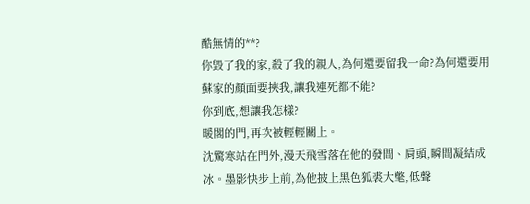酷無情的**?
你毀了我的家,殺了我的親人,為何還要留我一命?為何還要用蘇家的顏面要挾我,讓我連死都不能?
你到底,想讓我怎樣?
暖閣的門,再次被輕輕關上。
沈驚寒站在門外,漫天飛雪落在他的發間、肩頭,瞬間凝結成冰。墨影快步上前,為他披上黑色狐裘大氅,低聲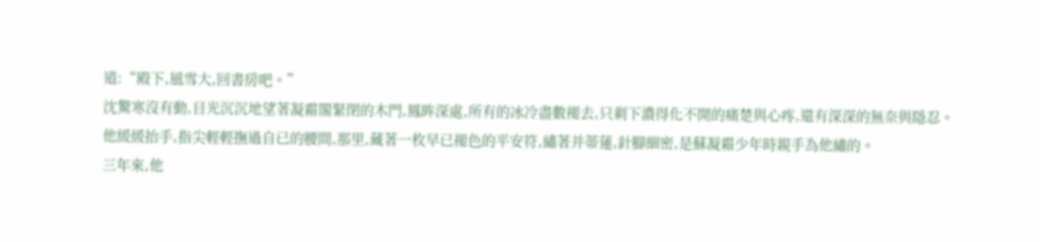道:“殿下,風雪大,回書房吧。”
沈驚寒沒有動,目光沉沉地望著凝霜閣緊閉的木門,鳳眸深處,所有的冰冷盡數褪去,只剩下濃得化不開的痛楚與心疼,還有深深的無奈與隱忍。
他緩緩抬手,指尖輕輕撫過自已的腰間,那里,藏著一枚早已褪色的平安符,繡著并蒂蓮,針腳細密,是蘇凝霜少年時親手為他繡的。
三年來,他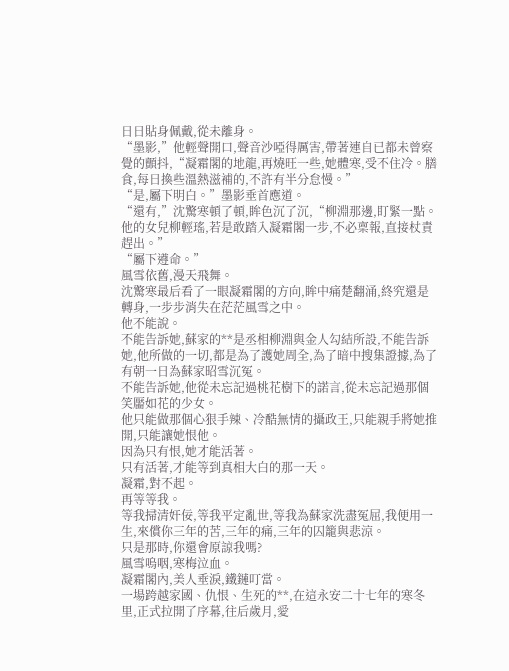日日貼身佩戴,從未離身。
“墨影,”他輕聲開口,聲音沙啞得厲害,帶著連自已都未曾察覺的顫抖,“凝霜閣的地龍,再燒旺一些,她體寒,受不住冷。膳食,每日換些溫熱滋補的,不許有半分怠慢。”
“是,屬下明白。”墨影垂首應道。
“還有,”沈驚寒頓了頓,眸色沉了沉,“柳淵那邊,盯緊一點。他的女兒柳輕瑤,若是敢踏入凝霜閣一步,不必稟報,直接杖責趕出。”
“屬下遵命。”
風雪依舊,漫天飛舞。
沈驚寒最后看了一眼凝霜閣的方向,眸中痛楚翻涌,終究還是轉身,一步步消失在茫茫風雪之中。
他不能說。
不能告訴她,蘇家的**是丞相柳淵與金人勾結所設,不能告訴她,他所做的一切,都是為了護她周全,為了暗中搜集證據,為了有朝一日為蘇家昭雪沉冤。
不能告訴她,他從未忘記過桃花樹下的諾言,從未忘記過那個笑靨如花的少女。
他只能做那個心狠手辣、冷酷無情的攝政王,只能親手將她推開,只能讓她恨他。
因為只有恨,她才能活著。
只有活著,才能等到真相大白的那一天。
凝霜,對不起。
再等等我。
等我掃清奸佞,等我平定亂世,等我為蘇家洗盡冤屈,我便用一生,來償你三年的苦,三年的痛,三年的囚籠與悲涼。
只是那時,你還會原諒我嗎?
風雪嗚咽,寒梅泣血。
凝霜閣內,美人垂淚,鐵鏈叮當。
一場跨越家國、仇恨、生死的**,在這永安二十七年的寒冬里,正式拉開了序幕,往后歲月,愛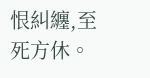恨糾纏,至死方休。